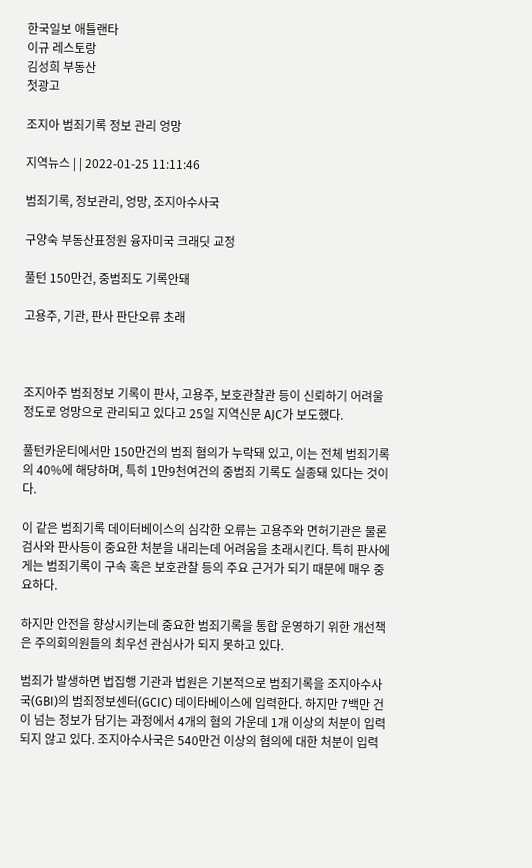한국일보 애틀랜타
이규 레스토랑
김성희 부동산
첫광고

조지아 범죄기록 정보 관리 엉망

지역뉴스 | | 2022-01-25 11:11:46

범죄기록, 정보관리, 엉망, 조지아수사국

구양숙 부동산표정원 융자미국 크래딧 교정

풀턴 150만건, 중범죄도 기록안돼

고용주, 기관, 판사 판단오류 초래



조지아주 범죄정보 기록이 판사, 고용주, 보호관찰관 등이 신뢰하기 어려울 정도로 엉망으로 관리되고 있다고 25일 지역신문 AJC가 보도했다.

풀턴카운티에서만 150만건의 범죄 혐의가 누락돼 있고, 이는 전체 범죄기록의 40%에 해당하며, 특히 1만9천여건의 중범죄 기록도 실종돼 있다는 것이다.

이 같은 범죄기록 데이터베이스의 심각한 오류는 고용주와 면허기관은 물론 검사와 판사등이 중요한 처분을 내리는데 어려움을 초래시킨다. 특히 판사에게는 범죄기록이 구속 혹은 보호관찰 등의 주요 근거가 되기 때문에 매우 중요하다.

하지만 안전을 향상시키는데 중요한 범죄기록을 통합 운영하기 위한 개선책은 주의회의원들의 최우선 관심사가 되지 못하고 있다.

범죄가 발생하면 법집행 기관과 법원은 기본적으로 범죄기록을 조지아수사국(GBI)의 범죄정보센터(GCIC) 데이타베이스에 입력한다. 하지만 7백만 건이 넘는 정보가 담기는 과정에서 4개의 혐의 가운데 1개 이상의 처분이 입력되지 않고 있다. 조지아수사국은 540만건 이상의 혐의에 대한 처분이 입력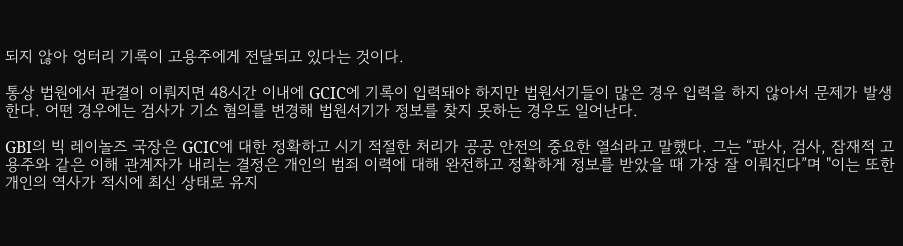되지 않아 엉터리 기록이 고용주에게 전달되고 있다는 것이다.

통상 법원에서 판결이 이뤄지면 48시간 이내에 GCIC에 기록이 입력돼야 하지만 법원서기들이 많은 경우 입력을 하지 않아서 문제가 발생한다. 어떤 경우에는 검사가 기소 혐의를 변경해 법원서기가 정보를 찾지 못하는 경우도 일어난다.

GBI의 빅 레이놀즈 국장은 GCIC에 대한 정확하고 시기 적절한 처리가 공공 안전의 중요한 열쇠라고 말했다. 그는 “판사, 검사, 잠재적 고용주와 같은 이해 관계자가 내리는 결정은 개인의 범죄 이력에 대해 완전하고 정확하게 정보를 받았을 때 가장 잘 이뤄진다”며 "이는 또한 개인의 역사가 적시에 최신 상태로 유지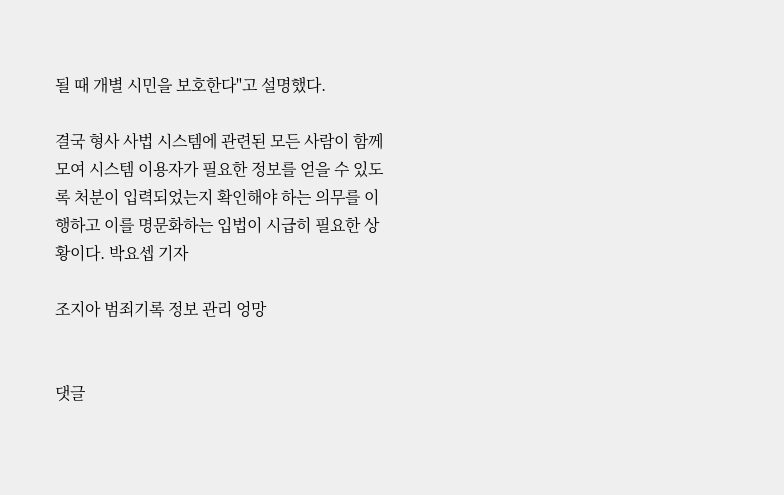될 때 개별 시민을 보호한다"고 설명했다.

결국 형사 사법 시스템에 관련된 모든 사람이 함께 모여 시스템 이용자가 필요한 정보를 얻을 수 있도록 처분이 입력되었는지 확인해야 하는 의무를 이행하고 이를 명문화하는 입법이 시급히 필요한 상황이다. 박요셉 기자

조지아 범죄기록 정보 관리 엉망


댓글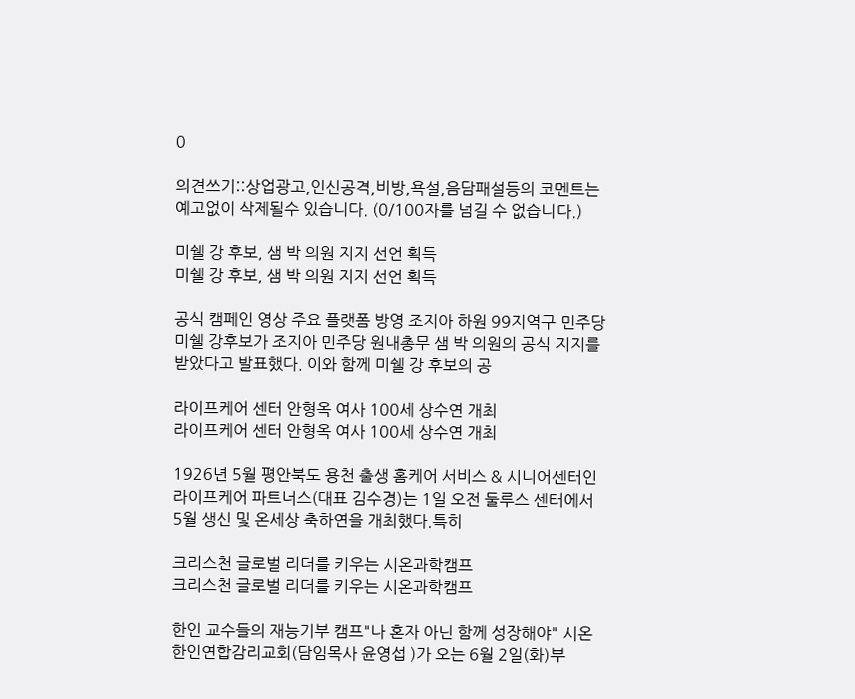0

의견쓰기::상업광고,인신공격,비방,욕설,음담패설등의 코멘트는 예고없이 삭제될수 있습니다. (0/100자를 넘길 수 없습니다.)

미쉘 강 후보, 샘 박 의원 지지 선언 획득
미쉘 강 후보, 샘 박 의원 지지 선언 획득

공식 캠페인 영상 주요 플랫폼 방영 조지아 하원 99지역구 민주당 미쉘 강후보가 조지아 민주당 원내총무 샘 박 의원의 공식 지지를 받았다고 발표했다. 이와 함께 미쉘 강 후보의 공

라이프케어 센터 안형옥 여사 100세 상수연 개최
라이프케어 센터 안형옥 여사 100세 상수연 개최

1926년 5월 평안북도 용천 출생 홈케어 서비스 & 시니어센터인 라이프케어 파트너스(대표 김수경)는 1일 오전 둘루스 센터에서 5월 생신 및 온세상 축하연을 개최했다.특히

크리스천 글로벌 리더를 키우는 시온과학캠프
크리스천 글로벌 리더를 키우는 시온과학캠프

한인 교수들의 재능기부 캠프"나 혼자 아닌 함께 성장해야" 시온한인연합감리교회(담임목사 윤영섭 )가 오는 6월 2일(화)부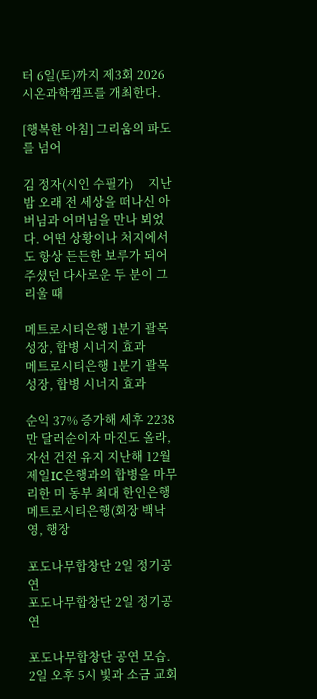터 6일(토)까지 제3회 2026 시온과학캠프를 개최한다.

[행복한 아침] 그리움의 파도를 넘어

김 정자(시인 수필가)     지난 밤 오래 전 세상을 떠나신 아버님과 어머님을 만나 뵈었다. 어떤 상황이나 처지에서도 항상 든든한 보루가 되어 주셨던 다사로운 두 분이 그리울 때

메트로시티은행 1분기 괄목 성장, 합병 시너지 효과
메트로시티은행 1분기 괄목 성장, 합병 시너지 효과

순익 37% 증가해 세후 2238만 달러순이자 마진도 올라, 자선 건전 유지 지난해 12월 제일IC은행과의 합병을 마무리한 미 동부 최대 한인은행 메트로시티은행(회장 백낙영, 행장

포도나무합창단 2일 정기공연
포도나무합창단 2일 정기공연

포도나무합창단 공연 모습.    2일 오후 5시 빛과 소금 교회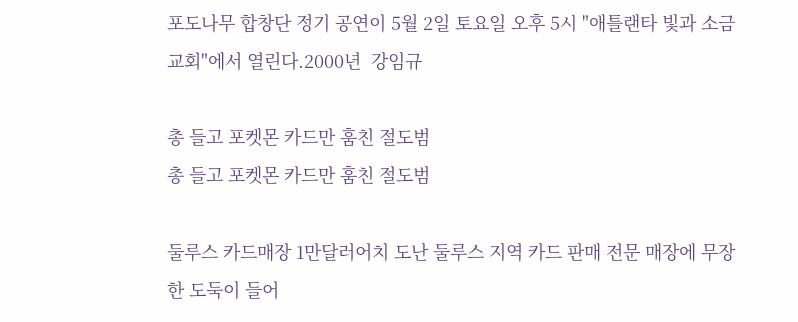포도나무 합창단 정기 공연이 5월 2일 토요일 오후 5시 "애틀랜타 빛과 소금 교회"에서 열린다.2000년  강임규

총 들고 포켓몬 카드만 훔친 절도범
총 들고 포켓몬 카드만 훔친 절도범

둘루스 카드매장 1만달러어치 도난 둘루스 지역 카드 판매 전문 매장에 무장한 도둑이 들어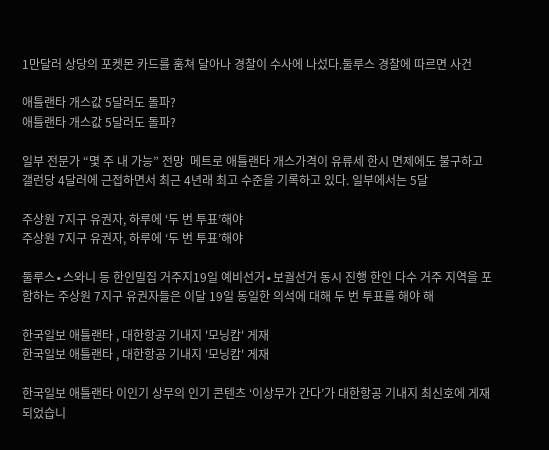1만달러 상당의 포켓몬 카드를 훔쳐 달아나 경찰이 수사에 나섰다.둘루스 경찰에 따르면 사건

애틀랜타 개스값 5달러도 돌파?
애틀랜타 개스값 5달러도 돌파?

일부 전문가 “몇 주 내 가능” 전망  메트로 애틀랜타 개스가격이 유류세 한시 면제에도 불구하고 갤런당 4달러에 근접하면서 최근 4년래 최고 수준을 기록하고 있다. 일부에서는 5달

주상원 7지구 유권자, 하루에 ‘두 번 투표’해야
주상원 7지구 유권자, 하루에 ‘두 번 투표’해야

둘루스∙스와니 등 한인밀집 거주지19일 예비선거∙보궐선거 동시 진행 한인 다수 거주 지역을 포함하는 주상원 7지구 유권자들은 이달 19일 동일한 의석에 대해 두 번 투표를 해야 해

한국일보 애틀랜타 , 대한항공 기내지 '모닝캄' 게재
한국일보 애틀랜타 , 대한항공 기내지 '모닝캄' 게재

한국일보 애틀랜타 이인기 상무의 인기 콘텐츠 ‘이상무가 간다’가 대한항공 기내지 최신호에 게재되었습니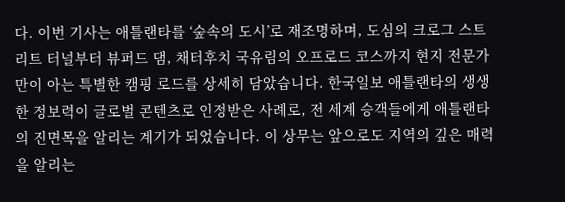다. 이번 기사는 애틀랜타를 ‘숲속의 도시’로 재조명하며, 도심의 크로그 스트리트 터널부터 뷰퍼드 댐, 채터후치 국유림의 오프로드 코스까지 현지 전문가만이 아는 특별한 캠핑 로드를 상세히 담았습니다. 한국일보 애틀랜타의 생생한 정보력이 글로벌 콘텐츠로 인정받은 사례로, 전 세계 승객들에게 애틀랜타의 진면목을 알리는 계기가 되었습니다. 이 상무는 앞으로도 지역의 깊은 매력을 알리는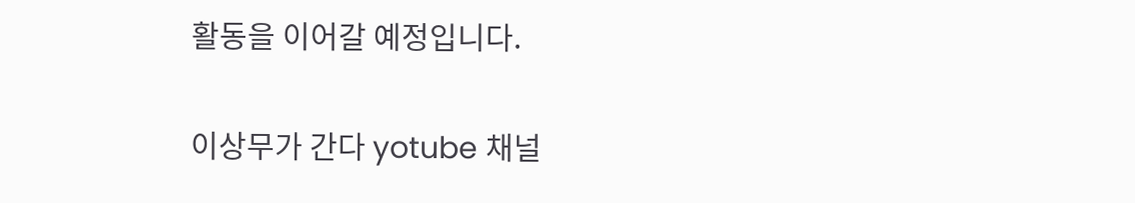활동을 이어갈 예정입니다.

이상무가 간다 yotube 채널